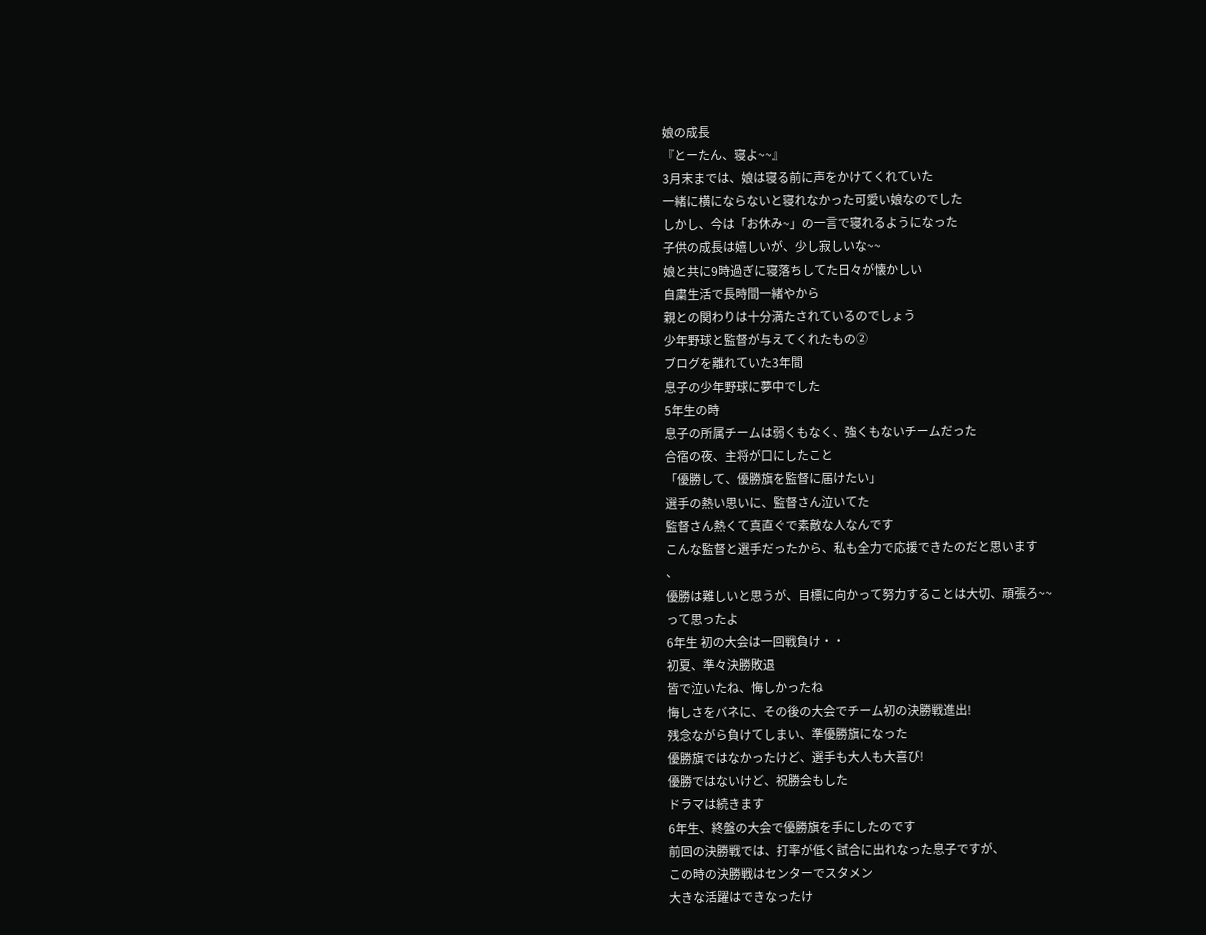娘の成長
『とーたん、寝よ~~』
3月末までは、娘は寝る前に声をかけてくれていた
一緒に横にならないと寝れなかった可愛い娘なのでした
しかし、今は「お休み~」の一言で寝れるようになった
子供の成長は嬉しいが、少し寂しいな~~
娘と共に9時過ぎに寝落ちしてた日々が懐かしい
自粛生活で長時間一緒やから
親との関わりは十分満たされているのでしょう
少年野球と監督が与えてくれたもの②
ブログを離れていた3年間
息子の少年野球に夢中でした
5年生の時
息子の所属チームは弱くもなく、強くもないチームだった
合宿の夜、主将が口にしたこと
「優勝して、優勝旗を監督に届けたい」
選手の熱い思いに、監督さん泣いてた
監督さん熱くて真直ぐで素敵な人なんです
こんな監督と選手だったから、私も全力で応援できたのだと思います
、
優勝は難しいと思うが、目標に向かって努力することは大切、頑張ろ~~
って思ったよ
6年生 初の大会は一回戦負け・・
初夏、準々決勝敗退
皆で泣いたね、悔しかったね
悔しさをバネに、その後の大会でチーム初の決勝戦進出!
残念ながら負けてしまい、準優勝旗になった
優勝旗ではなかったけど、選手も大人も大喜び!
優勝ではないけど、祝勝会もした
ドラマは続きます
6年生、終盤の大会で優勝旗を手にしたのです
前回の決勝戦では、打率が低く試合に出れなった息子ですが、
この時の決勝戦はセンターでスタメン
大きな活躍はできなったけ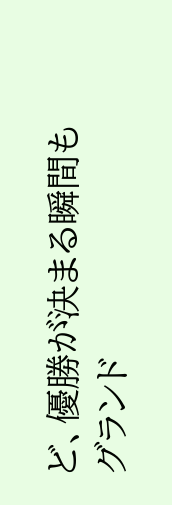ど、優勝が決まる瞬間もグランド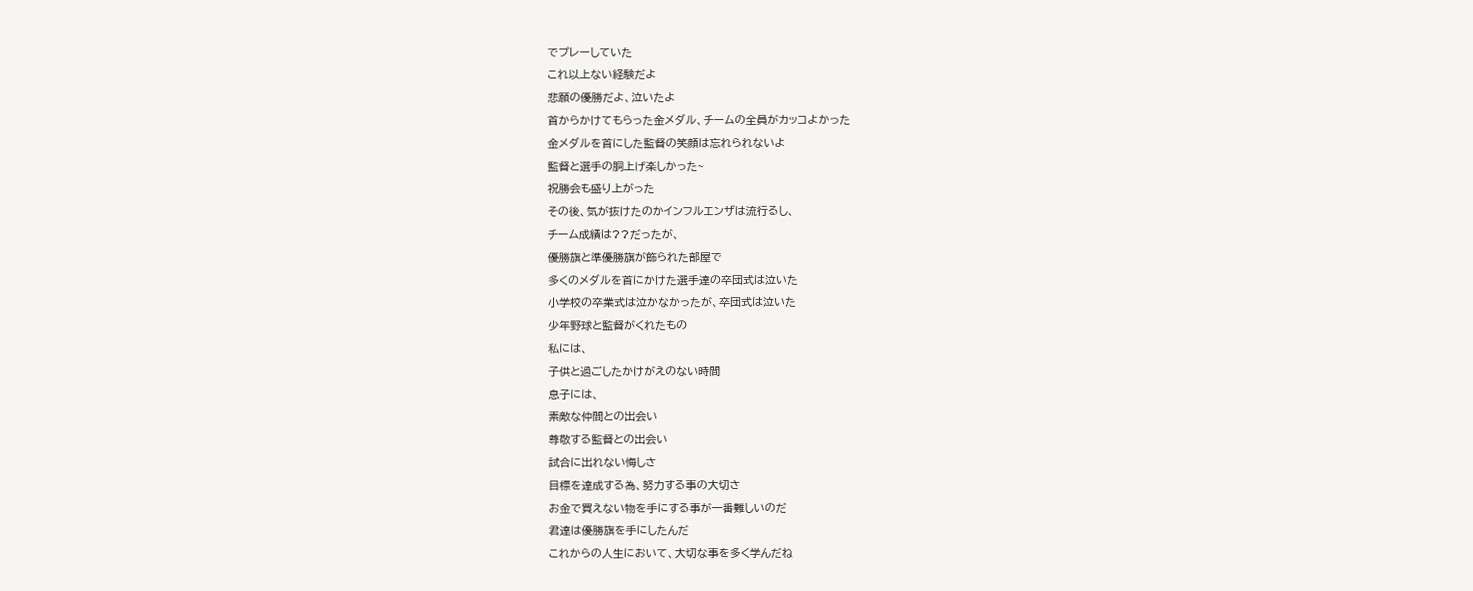でプレーしていた
これ以上ない経験だよ
悲願の優勝だよ、泣いたよ
首からかけてもらった金メダル、チームの全員がカッコよかった
金メダルを首にした監督の笑顔は忘れられないよ
監督と選手の胴上げ楽しかった~
祝勝会も盛り上がった
その後、気が抜けたのかインフルエンザは流行るし、
チーム成績は??だったが、
優勝旗と準優勝旗が飾られた部屋で
多くのメダルを首にかけた選手達の卒団式は泣いた
小学校の卒業式は泣かなかったが、卒団式は泣いた
少年野球と監督がくれたもの
私には、
子供と過ごしたかけがえのない時間
息子には、
素敵な仲間との出会い
尊敬する監督との出会い
試合に出れない悔しさ
目標を達成する為、努力する事の大切さ
お金で買えない物を手にする事が一番難しいのだ
君達は優勝旗を手にしたんだ
これからの人生において、大切な事を多く学んだね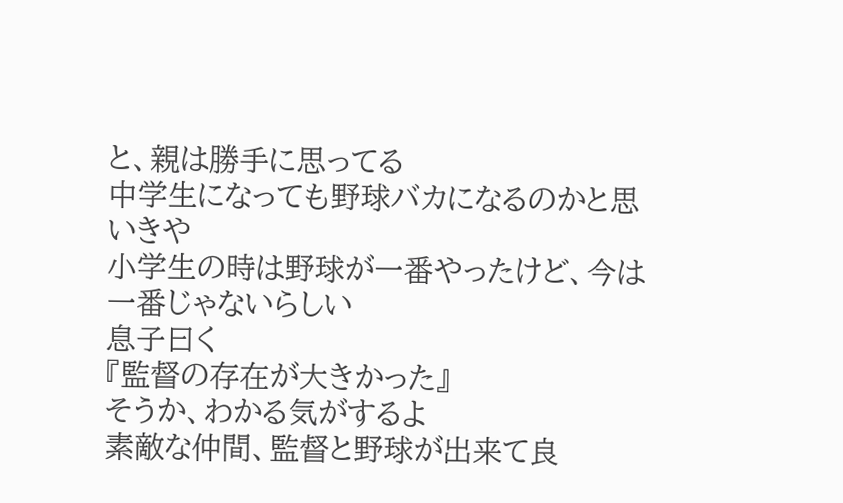と、親は勝手に思ってる
中学生になっても野球バカになるのかと思いきや
小学生の時は野球が一番やったけど、今は一番じゃないらしい
息子曰く
『監督の存在が大きかった』
そうか、わかる気がするよ
素敵な仲間、監督と野球が出来て良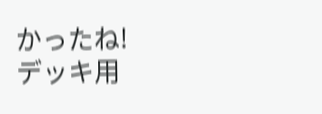かったね!
デッキ用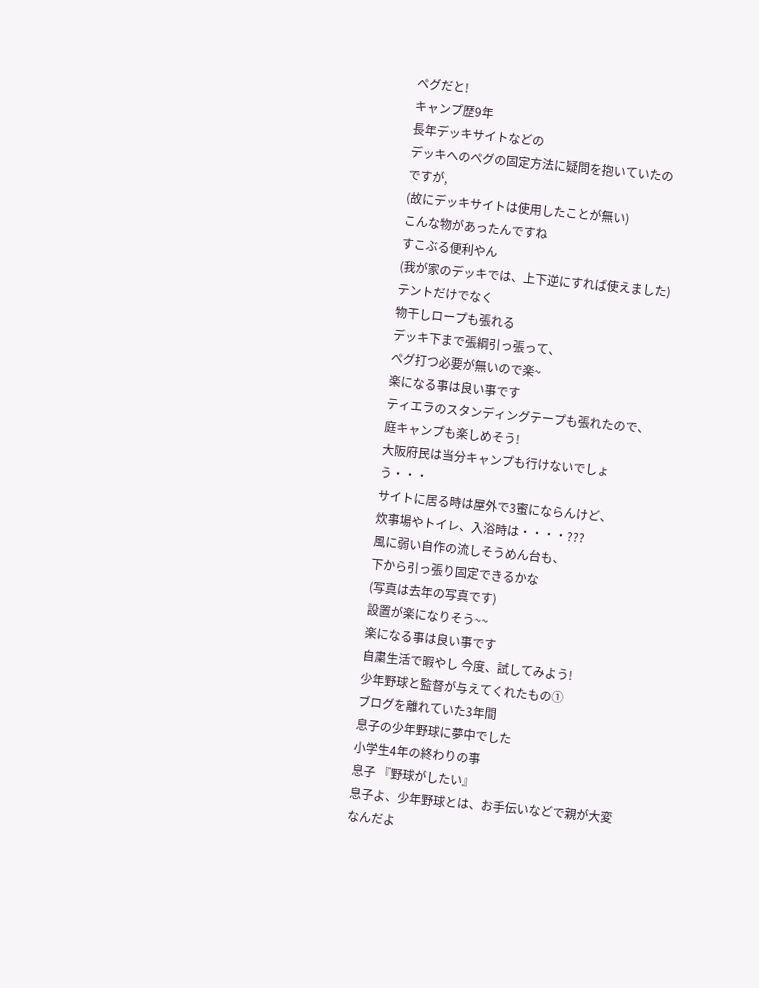ペグだと!
キャンプ歴9年
長年デッキサイトなどの
デッキへのペグの固定方法に疑問を抱いていたのですが,
(故にデッキサイトは使用したことが無い)
こんな物があったんですね
すこぶる便利やん
(我が家のデッキでは、上下逆にすれば使えました)
テントだけでなく
物干しロープも張れる
デッキ下まで張綱引っ張って、
ペグ打つ必要が無いので楽~
楽になる事は良い事です
ティエラのスタンディングテープも張れたので、
庭キャンプも楽しめそう!
大阪府民は当分キャンプも行けないでしょう・・・
サイトに居る時は屋外で3蜜にならんけど、
炊事場やトイレ、入浴時は・・・・???
風に弱い自作の流しそうめん台も、
下から引っ張り固定できるかな
(写真は去年の写真です)
設置が楽になりそう~~
楽になる事は良い事です
自粛生活で暇やし 今度、試してみよう!
少年野球と監督が与えてくれたもの①
ブログを離れていた3年間
息子の少年野球に夢中でした
小学生4年の終わりの事
息子 『野球がしたい』
息子よ、少年野球とは、お手伝いなどで親が大変なんだよ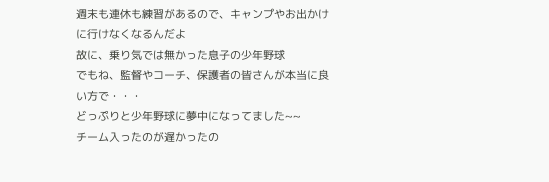週末も連休も練習があるので、キャンプやお出かけに行けなくなるんだよ
故に、乗り気では無かった息子の少年野球
でもね、監督やコーチ、保護者の皆さんが本当に良い方で・・・
どっぷりと少年野球に夢中になってました~~
チーム入ったのが遅かったの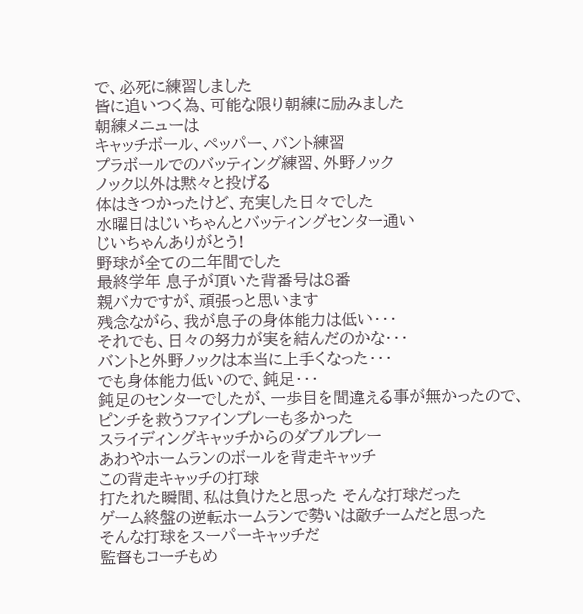で、必死に練習しました
皆に追いつく為、可能な限り朝練に励みました
朝練メニューは
キャッチボール、ペッパー、バント練習
プラボールでのバッティング練習、外野ノック
ノック以外は黙々と投げる
体はきつかったけど、充実した日々でした
水曜日はじいちゃんとバッティングセンター通い
じいちゃんありがとう!
野球が全ての二年間でした
最終学年 息子が頂いた背番号は8番
親バカですが、頑張っと思います
残念ながら、我が息子の身体能力は低い・・・
それでも、日々の努力が実を結んだのかな・・・
バントと外野ノックは本当に上手くなった・・・
でも身体能力低いので、鈍足・・・
鈍足のセンターでしたが、一歩目を間違える事が無かったので、
ピンチを救うファインプレーも多かった
スライディングキャッチからのダブルプレー
あわやホームランのボールを背走キャッチ
この背走キャッチの打球
打たれた瞬間、私は負けたと思った そんな打球だった
ゲーム終盤の逆転ホームランで勢いは敵チームだと思った
そんな打球をスーパーキャッチだ
監督もコーチもめ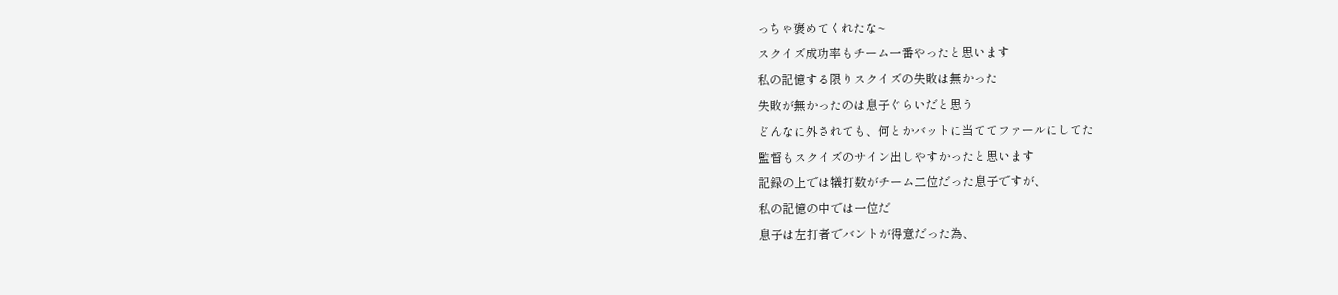っちゃ褒めてくれたな~
スクイズ成功率もチーム一番やったと思います
私の記憶する限りスクイズの失敗は無かった
失敗が無かったのは息子ぐらいだと思う
どんなに外されても、何とかバットに当ててファールにしてた
監督もスクイズのサイン出しやすかったと思います
記録の上では犠打数がチーム二位だった息子ですが、
私の記憶の中では一位だ
息子は左打者でバントが得意だった為、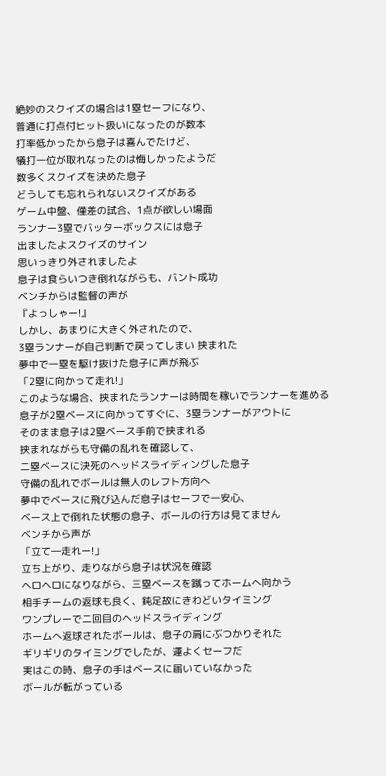絶妙のスクイズの場合は1塁セーフになり、
普通に打点付ヒット扱いになったのが数本
打率低かったから息子は喜んでたけど、
犠打一位が取れなったのは悔しかったようだ
数多くスクイズを決めた息子
どうしても忘れられないスクイズがある
ゲーム中盤、僅差の試合、1点が欲しい場面
ランナー3塁でバッターボックスには息子
出ましたよスクイズのサイン
思いっきり外されましたよ
息子は食らいつき倒れながらも、バント成功
ベンチからは監督の声が
『よっしゃー!』
しかし、あまりに大きく外されたので、
3塁ランナーが自己判断で戻ってしまい 挟まれた
夢中で一塁を駆け抜けた息子に声が飛ぶ
「2塁に向かって走れ!」
このような場合、挟まれたランナーは時間を稼いでランナーを進める
息子が2塁ベースに向かってすぐに、3塁ランナーがアウトに
そのまま息子は2塁ベース手前で挟まれる
挟まれながらも守備の乱れを確認して、
二塁ベースに決死のヘッドスライディングした息子
守備の乱れでボールは無人のレフト方向へ
夢中でベースに飛び込んだ息子はセーフで一安心、
ベース上で倒れた状態の息子、ボールの行方は見てません
ベンチから声が
「立て―走れー!」
立ち上がり、走りながら息子は状況を確認
ヘロヘロになりながら、三塁ベースを蹴ってホームへ向かう
相手チームの返球も良く、鈍足故にきわどいタイミング
ワンプレーで二回目のヘッドスライディング
ホームへ返球されたボールは、息子の肩にぶつかりそれた
ギリギリのタイミングでしたが、運よくセーフだ
実はこの時、息子の手はベースに届いていなかった
ボールが転がっている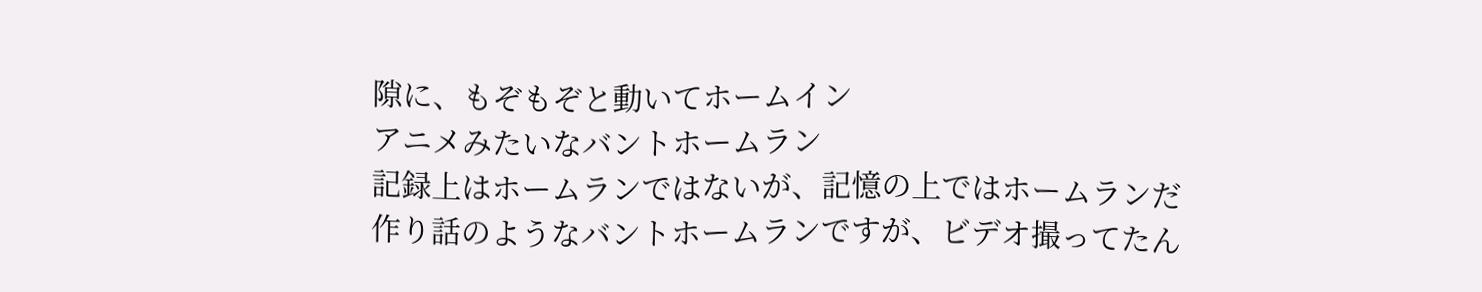隙に、もぞもぞと動いてホームイン
アニメみたいなバントホームラン
記録上はホームランではないが、記憶の上ではホームランだ
作り話のようなバントホームランですが、ビデオ撮ってたん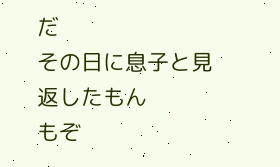だ
その日に息子と見返したもん
もぞ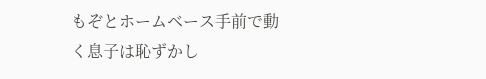もぞとホームベース手前で動く息子は恥ずかし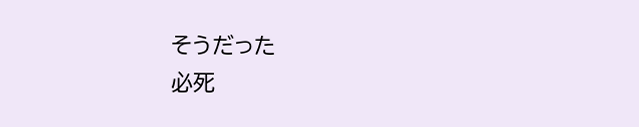そうだった
必死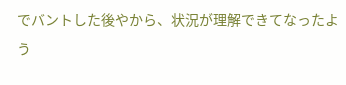でバントした後やから、状況が理解できてなったよう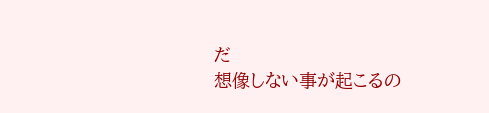だ
想像しない事が起こるの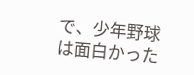で、少年野球は面白かった